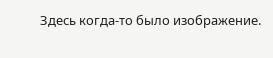Здесь когда-то было изображение.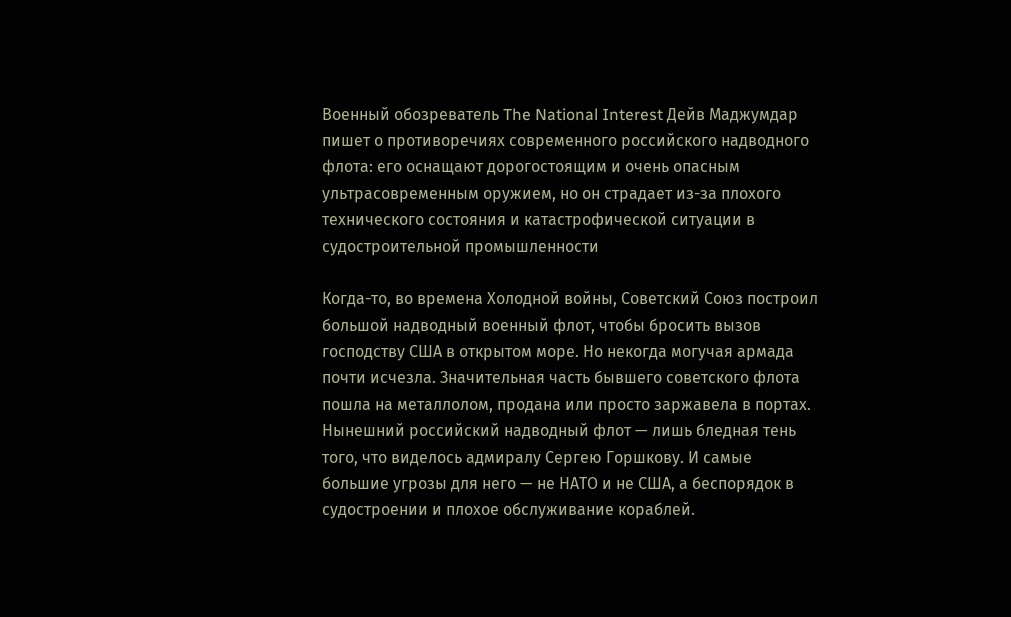Военный обозреватель The National Interest Дейв Маджумдар пишет о противоречиях современного российского надводного флота: его оснащают дорогостоящим и очень опасным ультрасовременным оружием, но он страдает из-за плохого технического состояния и катастрофической ситуации в судостроительной промышленности

Когда-то, во времена Холодной войны, Советский Союз построил большой надводный военный флот, чтобы бросить вызов господству США в открытом море. Но некогда могучая армада почти исчезла. Значительная часть бывшего советского флота пошла на металлолом, продана или просто заржавела в портах. Нынешний российский надводный флот — лишь бледная тень того, что виделось адмиралу Сергею Горшкову. И самые большие угрозы для него — не НАТО и не США, а беспорядок в судостроении и плохое обслуживание кораблей.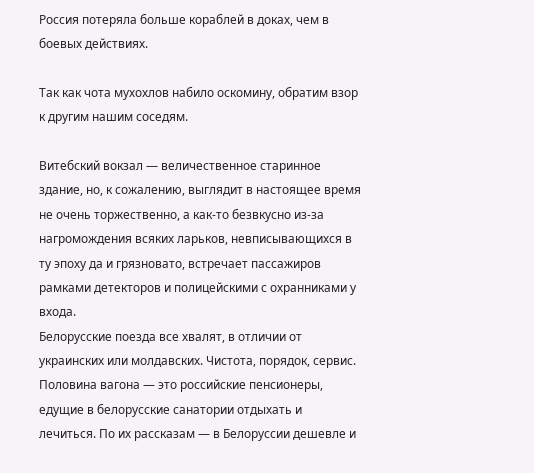Россия потеряла больше кораблей в доках, чем в боевых действиях.

Так как чота мухохлов набило оскомину, обратим взор к другим нашим соседям.

Витебский вокзал — величественное старинное здание, но, к сожалению, выглядит в настоящее время не очень торжественно, а как-то безвкусно из-за нагромождения всяких ларьков, невписывающихся в ту эпоху да и грязновато, встречает пассажиров рамками детекторов и полицейскими с охранниками у входа.
Белорусские поезда все хвалят, в отличии от украинских или молдавских. Чистота, порядок, сервис.
Половина вагона — это российские пенсионеры, едущие в белорусские санатории отдыхать и лечиться. По их рассказам — в Белоруссии дешевле и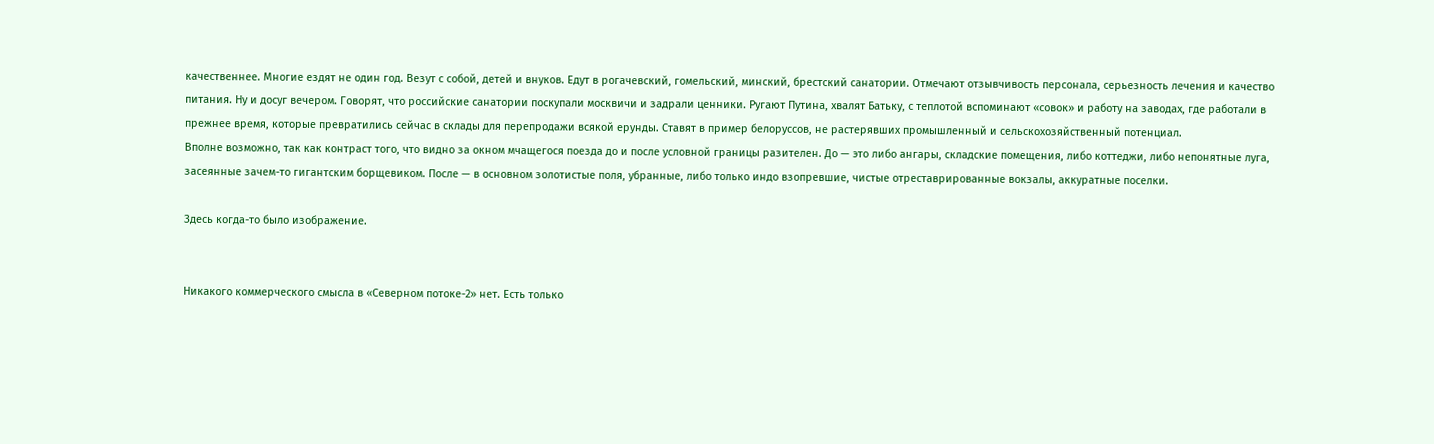качественнее. Многие ездят не один год. Везут с собой, детей и внуков. Едут в рогачевский, гомельский, минский, брестский санатории. Отмечают отзывчивость персонала, серьезность лечения и качество питания. Ну и досуг вечером. Говорят, что российские санатории поскупали москвичи и задрали ценники. Ругают Путина, хвалят Батьку, с теплотой вспоминают «совок» и работу на заводах, где работали в прежнее время, которые превратились сейчас в склады для перепродажи всякой ерунды. Ставят в пример белоруссов, не растерявших промышленный и сельскохозяйственный потенциал.
Вполне возможно, так как контраст того, что видно за окном мчащегося поезда до и после условной границы разителен. До — это либо ангары, складские помещения, либо коттеджи, либо непонятные луга, засеянные зачем-то гигантским борщевиком. После — в основном золотистые поля, убранные, либо только индо взопревшие, чистые отреставрированные вокзалы, аккуратные поселки.

Здесь когда-то было изображение.


Никакого коммерческого смысла в «Северном потоке-2» нет. Есть только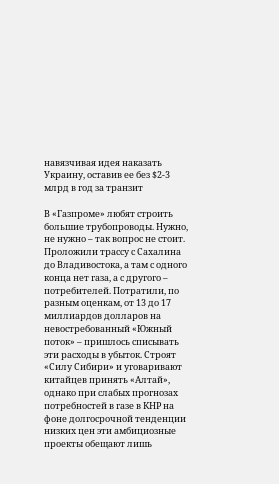навязчивая идея наказать Украину, оставив ее без $2-3 млрд в год за транзит

В «Газпроме» любят строить большие трубопроводы. Нужно, не нужно – так вопрос не стоит. Проложили трассу с Сахалина до Владивостока, а там с одного конца нет газа, а с другого – потребителей. Потратили, по разным оценкам, от 13 до 17 миллиардов долларов на невостребованный «Южный поток» – пришлось списывать эти расходы в убыток. Строят «Силу Сибири» и уговаривают китайцев принять «Алтай», однако при слабых прогнозах потребностей в газе в КНР на фоне долгосрочной тенденции низких цен эти амбициозные проекты обещают лишь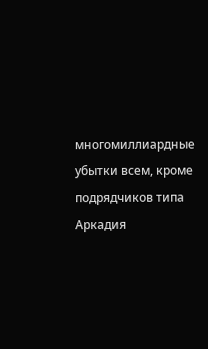многомиллиардные убытки всем, кроме подрядчиков типа Аркадия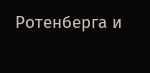Ротенберга и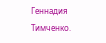Геннадия Тимченко.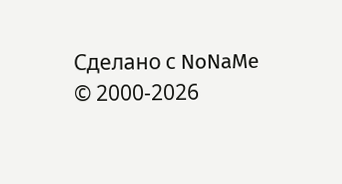Сделано с NoNaMe
© 2000-2026